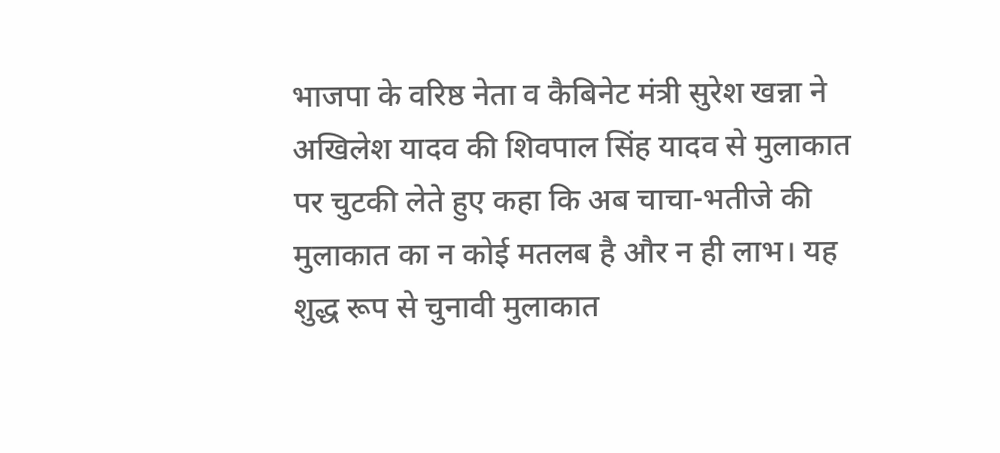भाजपा के वरिष्ठ नेता व कैबिनेट मंत्री सुरेश खन्ना ने अखिलेश यादव की शिवपाल सिंह यादव से मुलाकात पर चुटकी लेते हुए कहा कि अब चाचा-भतीजे की मुलाकात का न कोई मतलब है और न ही लाभ। यह शुद्ध रूप से चुनावी मुलाकात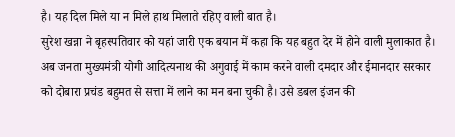है। यह दिल मिले या न मिले हाथ मिलाते रहिए वाली बात है।
सुरेश खन्ना ने बृहस्पतिवार को यहां जारी एक बयान में कहा कि यह बहुत देर में होने वाली मुलाकात है। अब जनता मुख्यमंत्री योगी आदित्यनाथ की अगुवाई में काम करने वाली दमदार और ईमानदार सरकार को दोबारा प्रचंड बहुमत से सत्ता में लाने का मन बना चुकी है। उसे डबल इंजन की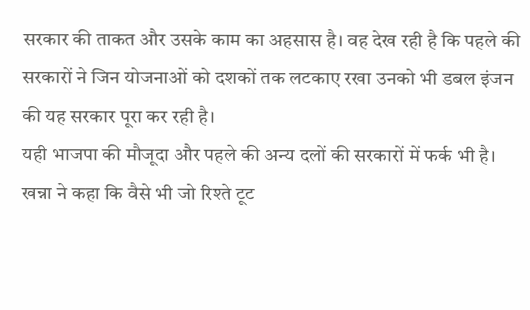सरकार की ताकत और उसके काम का अहसास है। वह देख रही है कि पहले की सरकारों ने जिन योजनाओं को दशकों तक लटकाए रखा उनको भी डबल इंजन की यह सरकार पूरा कर रही है।
यही भाजपा की मौजूदा और पहले की अन्य दलों की सरकारों में फर्क भी है। खन्ना ने कहा कि वैसे भी जो रिश्ते टूट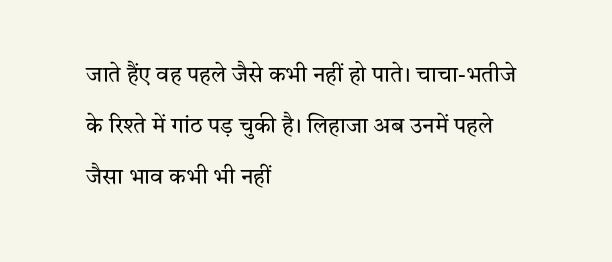जाते हैंए वह पहले जैसे कभी नहीं हो पाते। चाचा-भतीजे के रिश्ते में गांठ पड़ चुकी है। लिहाजा अब उनमें पहले जैसा भाव कभी भी नहीं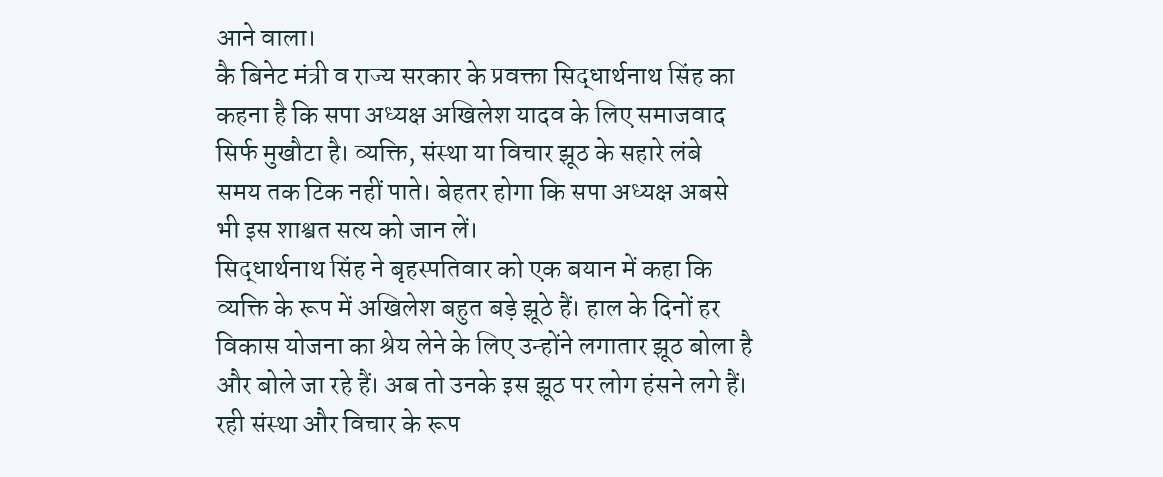आने वाला।
कै बिनेट मंत्री व राज्य सरकार के प्रवक्ता सिद्धार्थनाथ सिंह का कहना है कि सपा अध्यक्ष अखिलेश यादव के लिए समाजवाद सिर्फ मुखौटा है। व्यक्ति, संस्था या विचार झूठ के सहारे लंबे समय तक टिक नहीं पाते। बेहतर होगा कि सपा अध्यक्ष अबसे भी इस शाश्वत सत्य को जान लें।
सिद्धार्थनाथ सिंह ने बृहस्पतिवार को एक बयान में कहा कि व्यक्ति के रूप में अखिलेश बहुत बड़े झूठे हैं। हाल के दिनों हर विकास योजना का श्रेय लेने के लिए उन्होंने लगातार झूठ बोला है और बोले जा रहे हैं। अब तो उनके इस झूठ पर लोग हंसने लगे हैं। रही संस्था और विचार के रूप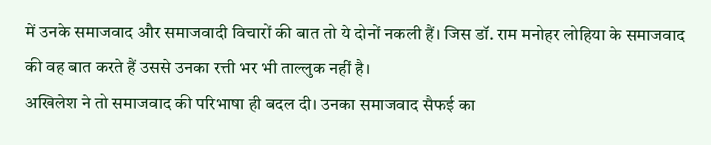में उनके समाजवाद और समाजवादी विचारों की बात तो ये दोनों नकली हैं। जिस डॉ. राम मनोहर लोहिया के समाजवाद की वह बात करते हैं उससे उनका रत्ती भर भी ताल्लुक नहीं है।
अखिलेश ने तो समाजवाद की परिभाषा ही बदल दी। उनका समाजवाद सैफई का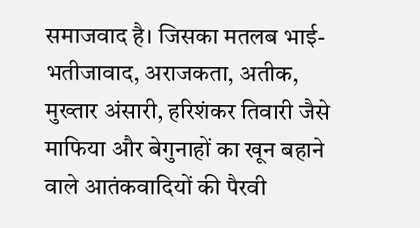समाजवाद है। जिसका मतलब भाई-भतीजावाद, अराजकता, अतीक, मुख्तार अंसारी, हरिशंकर तिवारी जैसे माफिया और बेगुनाहों का खून बहाने वाले आतंकवादियों की पैरवी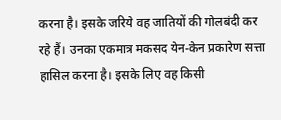करना है। इसके जरिये वह जातियों की गोलबंदी कर रहे हैं। उनका एकमात्र मकसद येन-केन प्रकारेण सत्ता हासिल करना है। इसके लिए वह किसी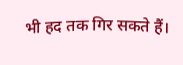भी हद तक गिर सकते हैं।